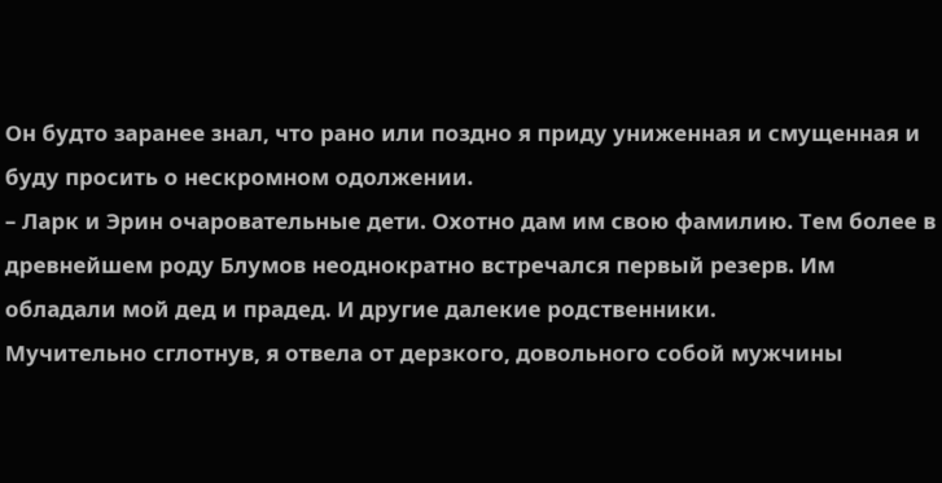Он будто заранее знал, что рано или поздно я приду униженная и смущенная и буду просить о нескромном одолжении.
– Ларк и Эрин очаровательные дети. Охотно дам им свою фамилию. Тем более в древнейшем роду Блумов неоднократно встречался первый резерв. Им обладали мой дед и прадед. И другие далекие родственники.
Мучительно сглотнув, я отвела от дерзкого, довольного собой мужчины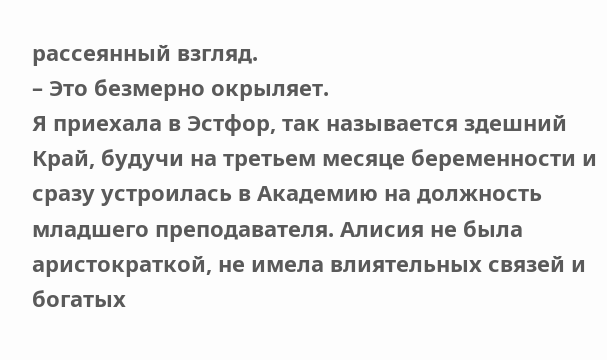рассеянный взгляд.
– Это безмерно окрыляет.
Я приехала в Эстфор, так называется здешний Край, будучи на третьем месяце беременности и сразу устроилась в Академию на должность младшего преподавателя. Алисия не была аристократкой, не имела влиятельных связей и богатых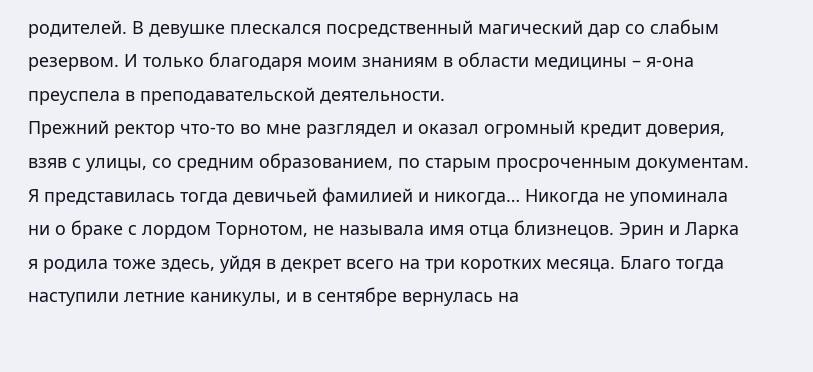родителей. В девушке плескался посредственный магический дар со слабым резервом. И только благодаря моим знаниям в области медицины – я-она преуспела в преподавательской деятельности.
Прежний ректор что-то во мне разглядел и оказал огромный кредит доверия, взяв с улицы, со средним образованием, по старым просроченным документам.
Я представилась тогда девичьей фамилией и никогда… Никогда не упоминала ни о браке с лордом Торнотом, не называла имя отца близнецов. Эрин и Ларка я родила тоже здесь, уйдя в декрет всего на три коротких месяца. Благо тогда наступили летние каникулы, и в сентябре вернулась на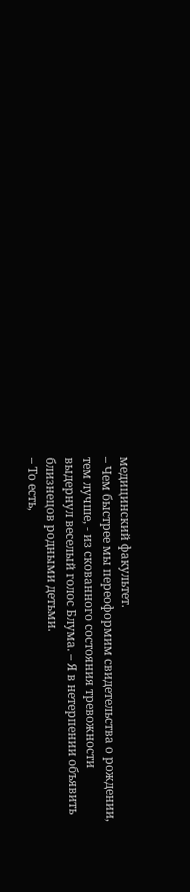медицинский факультет.
– Чем быстрее мы переоформим свидетельства о рождении, тем лучше, - из скованного состояния тревожности выдернул веселый голос Блума. – Я в нетерпении объявить близнецов родными детьми.
– То есть,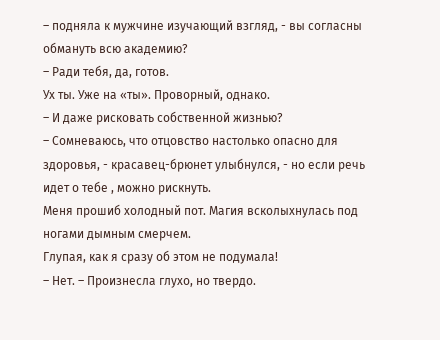– подняла к мужчине изучающий взгляд, - вы согласны обмануть всю академию?
– Ради тебя, да, готов.
Ух ты. Уже на «ты». Проворный, однако.
– И даже рисковать собственной жизнью?
– Сомневаюсь, что отцовство настолько опасно для здоровья, - красавец-брюнет улыбнулся, - но если речь идет о тебе , можно рискнуть.
Меня прошиб холодный пот. Магия всколыхнулась под ногами дымным смерчем.
Глупая, как я сразу об этом не подумала!
– Нет. – Произнесла глухо, но твердо.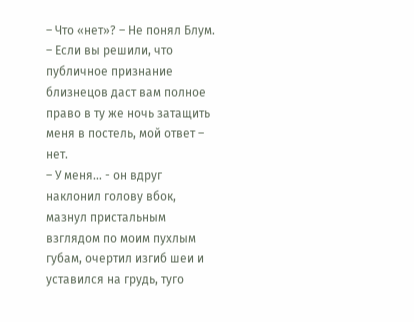– Что «нет»? – Не понял Блум.
– Если вы решили, что публичное признание близнецов даст вам полное право в ту же ночь затащить меня в постель, мой ответ – нет.
– У меня… - он вдруг наклонил голову вбок, мазнул пристальным взглядом по моим пухлым губам, очертил изгиб шеи и уставился на грудь, туго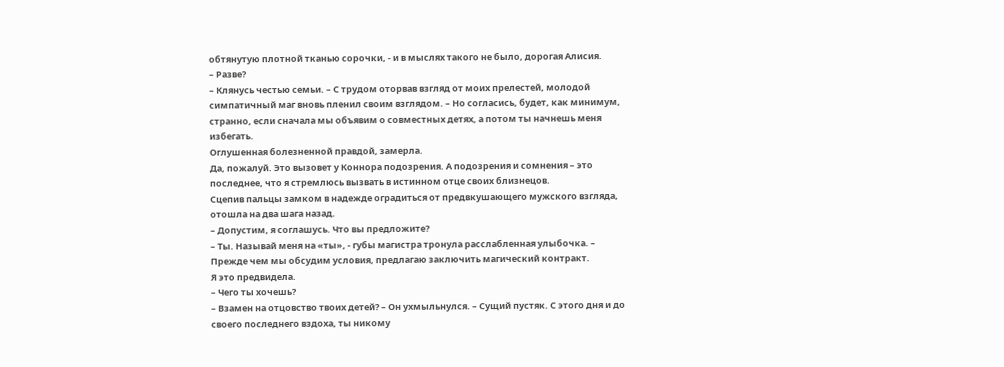обтянутую плотной тканью сорочки, - и в мыслях такого не было, дорогая Алисия.
– Разве?
– Клянусь честью семьи. – С трудом оторвав взгляд от моих прелестей, молодой симпатичный маг вновь пленил своим взглядом. – Но согласись, будет, как минимум, странно, если сначала мы объявим о совместных детях, а потом ты начнешь меня избегать.
Оглушенная болезненной правдой, замерла.
Да, пожалуй. Это вызовет у Коннора подозрения. А подозрения и сомнения – это последнее, что я стремлюсь вызвать в истинном отце своих близнецов.
Сцепив пальцы замком в надежде оградиться от предвкушающего мужского взгляда, отошла на два шага назад.
– Допустим, я соглашусь. Что вы предложите?
– Ты. Называй меня на «ты», - губы магистра тронула расслабленная улыбочка. – Прежде чем мы обсудим условия, предлагаю заключить магический контракт.
Я это предвидела.
– Чего ты хочешь?
– Взамен на отцовство твоих детей? – Он ухмыльнулся. – Сущий пустяк. С этого дня и до своего последнего вздоха, ты никому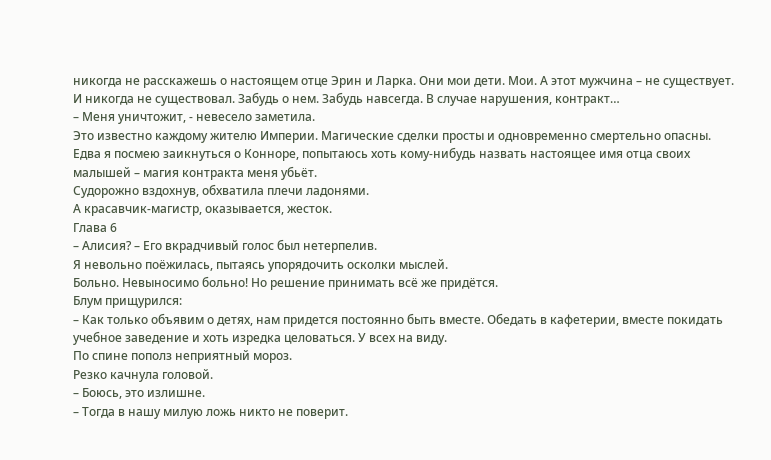никогда не расскажешь о настоящем отце Эрин и Ларка. Они мои дети. Мои. А этот мужчина – не существует. И никогда не существовал. Забудь о нем. Забудь навсегда. В случае нарушения, контракт…
– Меня уничтожит, - невесело заметила.
Это известно каждому жителю Империи. Магические сделки просты и одновременно смертельно опасны. Едва я посмею заикнуться о Конноре, попытаюсь хоть кому-нибудь назвать настоящее имя отца своих малышей – магия контракта меня убьёт.
Судорожно вздохнув, обхватила плечи ладонями.
А красавчик-магистр, оказывается, жесток.
Глава 6
– Алисия? – Его вкрадчивый голос был нетерпелив.
Я невольно поёжилась, пытаясь упорядочить осколки мыслей.
Больно. Невыносимо больно! Но решение принимать всё же придётся.
Блум прищурился:
– Как только объявим о детях, нам придется постоянно быть вместе. Обедать в кафетерии, вместе покидать учебное заведение и хоть изредка целоваться. У всех на виду.
По спине пополз неприятный мороз.
Резко качнула головой.
– Боюсь, это излишне.
– Тогда в нашу милую ложь никто не поверит.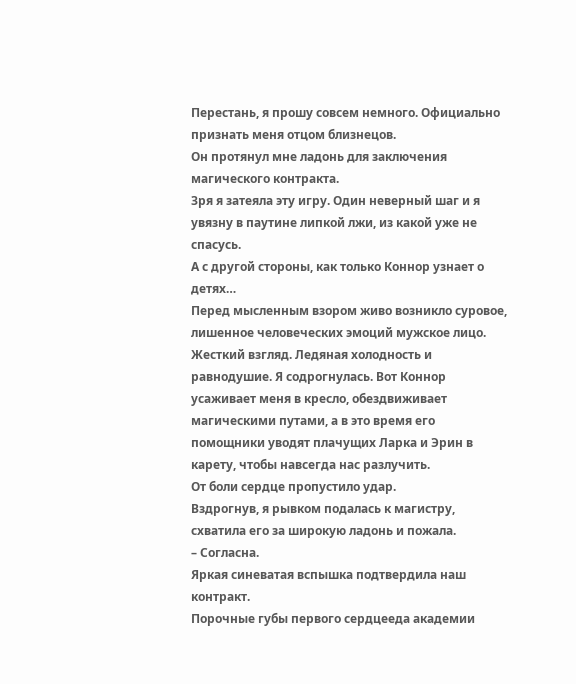Перестань, я прошу совсем немного. Официально признать меня отцом близнецов.
Он протянул мне ладонь для заключения магического контракта.
Зря я затеяла эту игру. Один неверный шаг и я увязну в паутине липкой лжи, из какой уже не спасусь.
А с другой стороны, как только Коннор узнает о детях…
Перед мысленным взором живо возникло суровое, лишенное человеческих эмоций мужское лицо. Жесткий взгляд. Ледяная холодность и равнодушие. Я содрогнулась. Вот Коннор усаживает меня в кресло, обездвиживает магическими путами, а в это время его помощники уводят плачущих Ларка и Эрин в карету, чтобы навсегда нас разлучить.
От боли сердце пропустило удар.
Вздрогнув, я рывком подалась к магистру, схватила его за широкую ладонь и пожала.
– Согласна.
Яркая синеватая вспышка подтвердила наш контракт.
Порочные губы первого сердцееда академии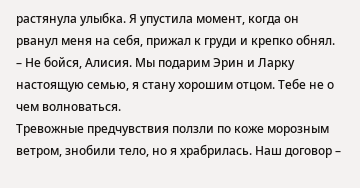растянула улыбка. Я упустила момент, когда он рванул меня на себя, прижал к груди и крепко обнял.
– Не бойся, Алисия. Мы подарим Эрин и Ларку настоящую семью, я стану хорошим отцом. Тебе не о чем волноваться.
Тревожные предчувствия ползли по коже морозным ветром, знобили тело, но я храбрилась. Наш договор –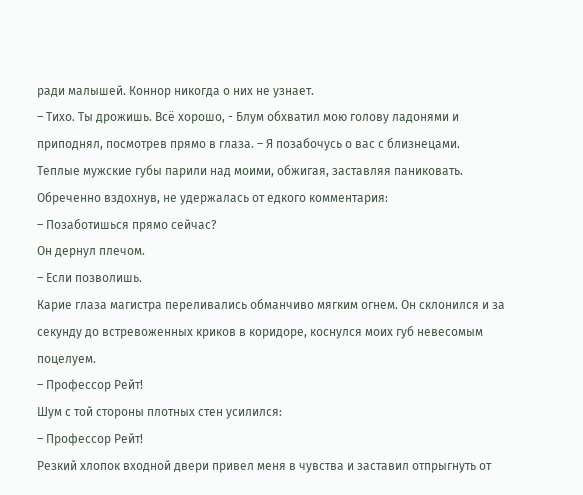ради малышей. Коннор никогда о них не узнает.
– Тихо. Ты дрожишь. Всё хорошо, - Блум обхватил мою голову ладонями и приподнял, посмотрев прямо в глаза. – Я позабочусь о вас с близнецами.
Теплые мужские губы парили над моими, обжигая, заставляя паниковать.
Обреченно вздохнув, не удержалась от едкого комментария:
– Позаботишься прямо сейчас?
Он дернул плечом.
– Если позволишь.
Карие глаза магистра переливались обманчиво мягким огнем. Он склонился и за секунду до встревоженных криков в коридоре, коснулся моих губ невесомым поцелуем.
– Профессор Рейт!
Шум с той стороны плотных стен усилился:
– Профессор Рейт!
Резкий хлопок входной двери привел меня в чувства и заставил отпрыгнуть от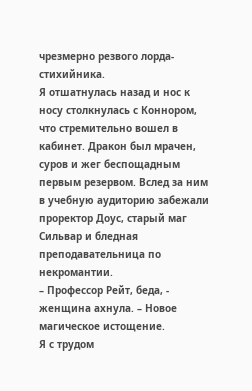чрезмерно резвого лорда-стихийника.
Я отшатнулась назад и нос к носу столкнулась с Коннором, что стремительно вошел в кабинет. Дракон был мрачен, суров и жег беспощадным первым резервом. Вслед за ним в учебную аудиторию забежали проректор Доус, старый маг Сильвар и бледная преподавательница по некромантии.
– Профессор Рейт, беда, - женщина ахнула. – Новое магическое истощение.
Я с трудом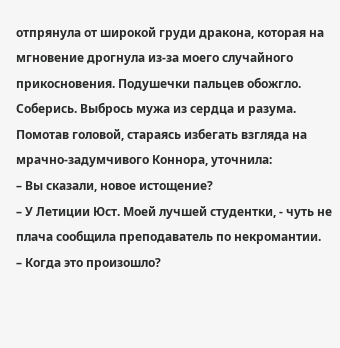отпрянула от широкой груди дракона, которая на мгновение дрогнула из-за моего случайного прикосновения. Подушечки пальцев обожгло.
Соберись. Выбрось мужа из сердца и разума.
Помотав головой, стараясь избегать взгляда на мрачно-задумчивого Коннора, уточнила:
– Вы сказали, новое истощение?
– У Летиции Юст. Моей лучшей студентки, - чуть не плача сообщила преподаватель по некромантии.
– Когда это произошло?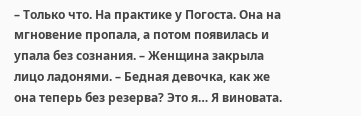– Только что. На практике у Погоста. Она на мгновение пропала, а потом появилась и упала без сознания. – Женщина закрыла лицо ладонями. – Бедная девочка, как же она теперь без резерва? Это я… Я виновата.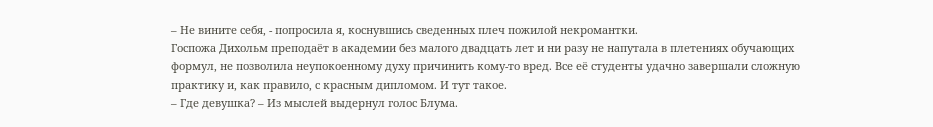– Не вините себя, - попросила я, коснувшись сведенных плеч пожилой некромантки.
Госпожа Дихольм преподаёт в академии без малого двадцать лет и ни разу не напутала в плетениях обучающих формул, не позволила неупокоенному духу причинить кому-то вред. Все её студенты удачно завершали сложную практику и, как правило, с красным дипломом. И тут такое.
– Где девушка? – Из мыслей выдернул голос Блума.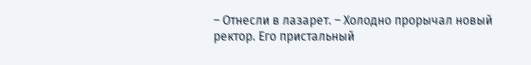– Отнесли в лазарет. – Холодно прорычал новый ректор. Его пристальный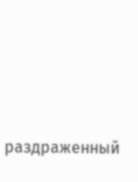раздраженный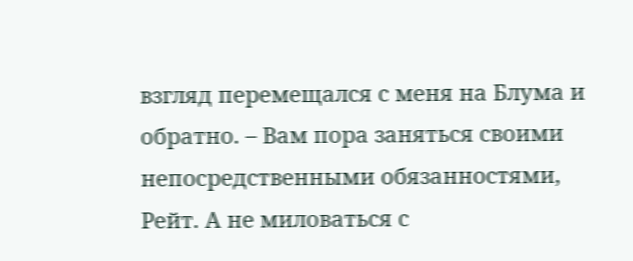взгляд перемещался с меня на Блума и обратно. – Вам пора заняться своими непосредственными обязанностями, Рейт. А не миловаться с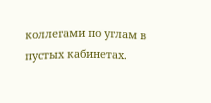коллегами по углам в пустых кабинетах.